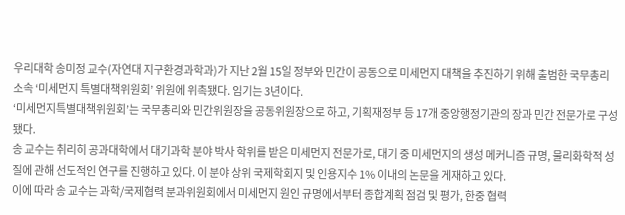우리대학 송미정 교수(자연대 지구환경과학과)가 지난 2월 15일 정부와 민간이 공동으로 미세먼지 대책을 추진하기 위해 출범한 국무총리 소속 ‘미세먼지 특별대책위원회’ 위원에 위촉됐다. 임기는 3년이다.
‘미세먼지특별대책위원회’는 국무총리와 민간위원장을 공동위원장으로 하고, 기획재정부 등 17개 중앙행정기관의 장과 민간 전문가로 구성됐다.
송 교수는 취리히 공과대학에서 대기과학 분야 박사 학위를 받은 미세먼지 전문가로, 대기 중 미세먼지의 생성 메커니즘 규명, 물리화학적 성질에 관해 선도적인 연구를 진행하고 있다. 이 분야 상위 국제학회지 및 인용지수 1% 이내의 논문을 게재하고 있다.
이에 따라 송 교수는 과학/국제협력 분과위원회에서 미세먼지 원인 규명에서부터 종합계획 점검 및 평가, 한중 협력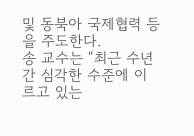및 동북아 국제협력 등을 주도한다.
송 교수는 “최근 수년 간 심각한 수준에 이르고 있는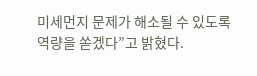미세먼지 문제가 해소될 수 있도록 역량을 쏟겠다”고 밝혔다.